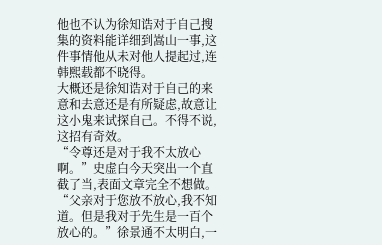他也不认为徐知诰对于自己搜集的资料能详细到嵩山一事,这件事情他从未对他人提起过,连韩熙载都不晓得。
大概还是徐知诰对于自己的来意和去意还是有所疑虑,故意让这小鬼来试探自己。不得不说,这招有奇效。
“令尊还是对于我不太放心啊。”史虚白今天突出一个直截了当,表面文章完全不想做。
“父亲对于您放不放心,我不知道。但是我对于先生是一百个放心的。”徐景通不太明白,一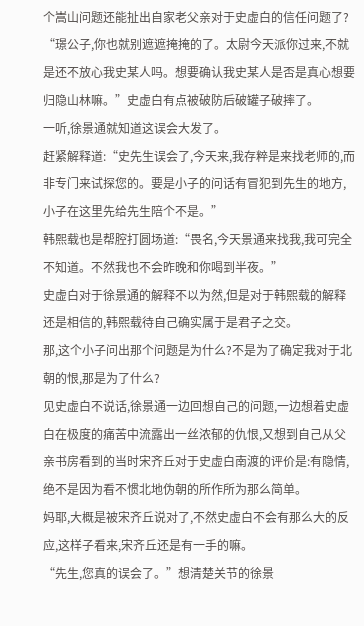个嵩山问题还能扯出自家老父亲对于史虚白的信任问题了?
“璟公子,你也就别遮遮掩掩的了。太尉今天派你过来,不就是还不放心我史某人吗。想要确认我史某人是否是真心想要归隐山林嘛。”史虚白有点被破防后破罐子破摔了。
一听,徐景通就知道这误会大发了。
赶紧解释道:“史先生误会了,今天来,我存粹是来找老师的,而非专门来试探您的。要是小子的问话有冒犯到先生的地方,小子在这里先给先生陪个不是。”
韩熙载也是帮腔打圆场道:“畏名,今天景通来找我,我可完全不知道。不然我也不会昨晚和你喝到半夜。”
史虚白对于徐景通的解释不以为然,但是对于韩熙载的解释还是相信的,韩熙载待自己确实属于是君子之交。
那,这个小子问出那个问题是为什么?不是为了确定我对于北朝的恨,那是为了什么?
见史虚白不说话,徐景通一边回想自己的问题,一边想着史虚白在极度的痛苦中流露出一丝浓郁的仇恨,又想到自己从父亲书房看到的当时宋齐丘对于史虚白南渡的评价是:有隐情,绝不是因为看不惯北地伪朝的所作所为那么简单。
妈耶,大概是被宋齐丘说对了,不然史虚白不会有那么大的反应,这样子看来,宋齐丘还是有一手的嘛。
“先生,您真的误会了。”想清楚关节的徐景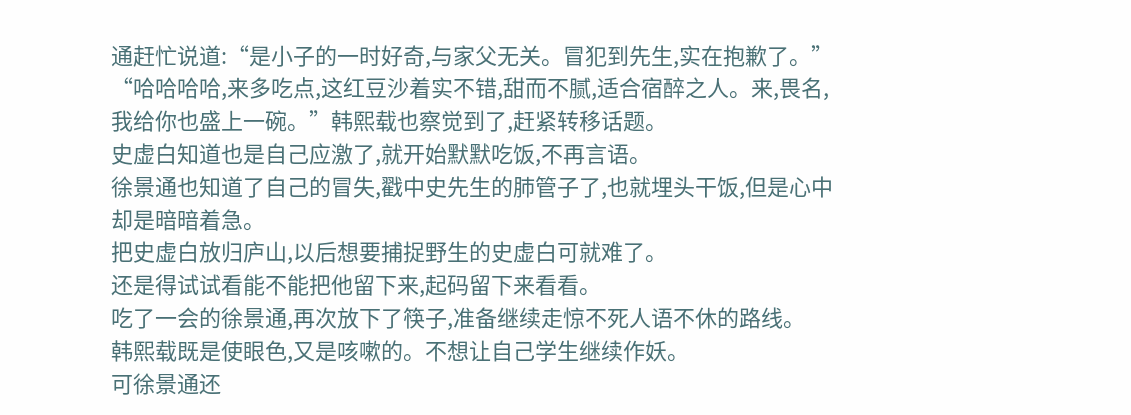通赶忙说道:“是小子的一时好奇,与家父无关。冒犯到先生,实在抱歉了。”
“哈哈哈哈,来多吃点,这红豆沙着实不错,甜而不腻,适合宿醉之人。来,畏名,我给你也盛上一碗。”韩熙载也察觉到了,赶紧转移话题。
史虚白知道也是自己应激了,就开始默默吃饭,不再言语。
徐景通也知道了自己的冒失,戳中史先生的肺管子了,也就埋头干饭,但是心中却是暗暗着急。
把史虚白放归庐山,以后想要捕捉野生的史虚白可就难了。
还是得试试看能不能把他留下来,起码留下来看看。
吃了一会的徐景通,再次放下了筷子,准备继续走惊不死人语不休的路线。
韩熙载既是使眼色,又是咳嗽的。不想让自己学生继续作妖。
可徐景通还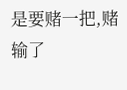是要赌一把,赌输了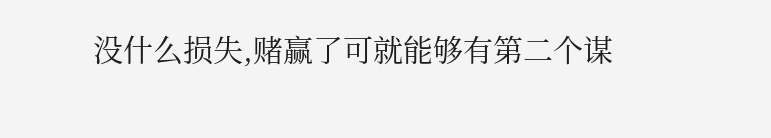没什么损失,赌赢了可就能够有第二个谋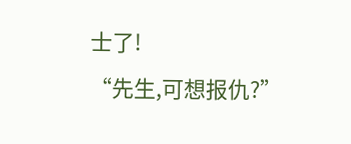士了!
“先生,可想报仇?”